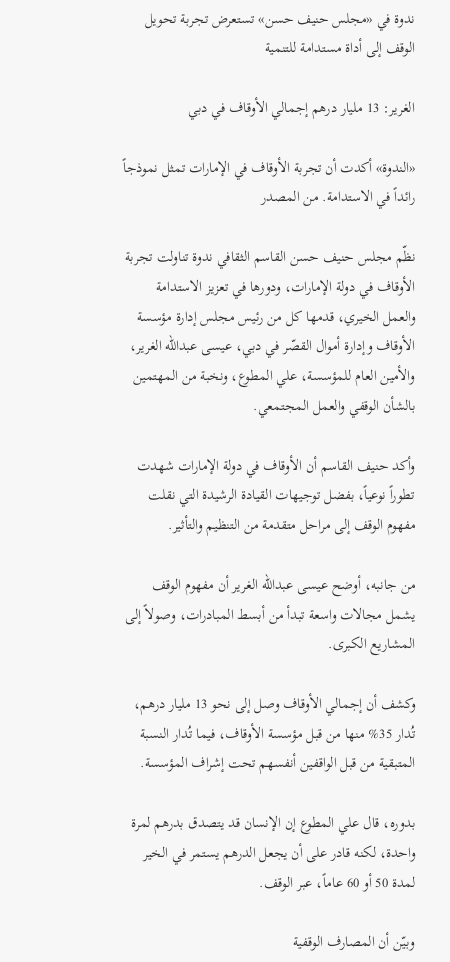ندوة في «مجلس حنيف حسن» تستعرض تجربة تحويل الوقف إلى أداة مستدامة للتنمية

الغرير: 13 مليار درهم إجمالي الأوقاف في دبي

«الندوة» أكدت أن تجربة الأوقاف في الإمارات تمثل نموذجاً رائداً في الاستدامة. من المصدر

نظّم مجلس حنيف حسن القاسم الثقافي ندوة تناولت تجربة الأوقاف في دولة الإمارات، ودورها في تعزيز الاستدامة والعمل الخيري، قدمها كل من رئيس مجلس إدارة مؤسسة الأوقاف وإدارة أموال القصّر في دبي، عيسى عبدالله الغرير، والأمين العام للمؤسسة، علي المطوع، ونخبة من المهتمين بالشأن الوقفي والعمل المجتمعي.

وأكد حنيف القاسم أن الأوقاف في دولة الإمارات شهدت تطوراً نوعياً، بفضل توجيهات القيادة الرشيدة التي نقلت مفهوم الوقف إلى مراحل متقدمة من التنظيم والتأثير.

من جانبه، أوضح عيسى عبدالله الغرير أن مفهوم الوقف يشمل مجالات واسعة تبدأ من أبسط المبادرات، وصولاً إلى المشاريع الكبرى.

وكشف أن إجمالي الأوقاف وصل إلى نحو 13 مليار درهم، تُدار 35% منها من قبل مؤسسة الأوقاف، فيما تُدار النسبة المتبقية من قبل الواقفين أنفسهم تحت إشراف المؤسسة.

بدوره، قال علي المطوع إن الإنسان قد يتصدق بدرهم لمرة واحدة، لكنه قادر على أن يجعل الدرهم يستمر في الخير لمدة 50 أو 60 عاماً، عبر الوقف.

وبيّن أن المصارف الوقفية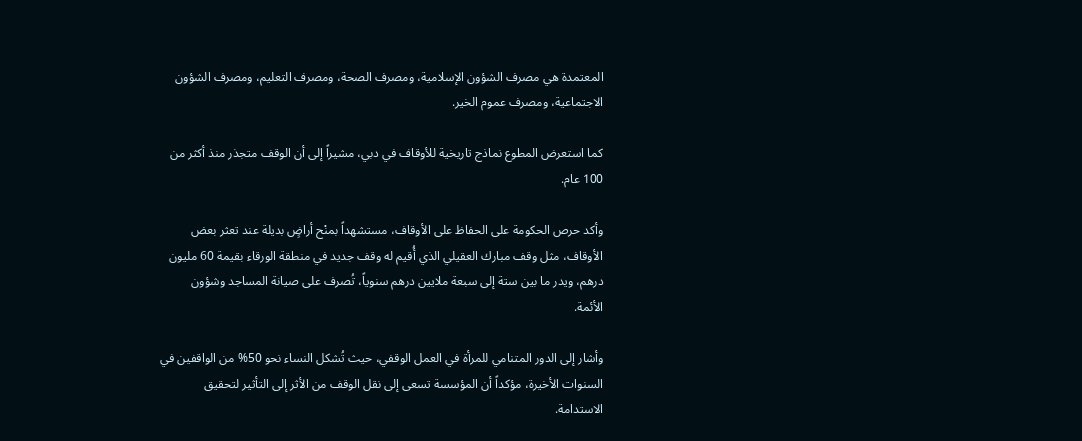المعتمدة هي مصرف الشؤون الإسلامية، ومصرف الصحة، ومصرف التعليم، ومصرف الشؤون الاجتماعية، ومصرف عموم الخير.

كما استعرض المطوع نماذج تاريخية للأوقاف في دبي، مشيراً إلى أن الوقف متجذر منذ أكثر من 100 عام.

وأكد حرص الحكومة على الحفاظ على الأوقاف، مستشهداً بمنْح أراضٍ بديلة عند تعثر بعض الأوقاف، مثل وقف مبارك العقيلي الذي أُقيم له وقف جديد في منطقة الورقاء بقيمة 60 مليون درهم، ويدر ما بين ستة إلى سبعة ملايين درهم سنوياً، تُصرف على صيانة المساجد وشؤون الأئمة.

وأشار إلى الدور المتنامي للمرأة في العمل الوقفي، حيث تُشكل النساء نحو 50% من الواقفين في السنوات الأخيرة، مؤكداً أن المؤسسة تسعى إلى نقل الوقف من الأثر إلى التأثير لتحقيق الاستدامة.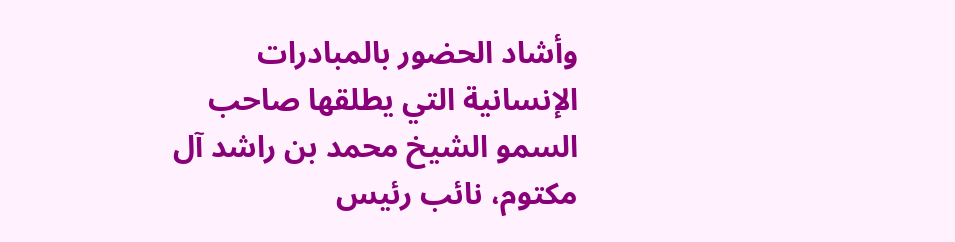وأشاد الحضور بالمبادرات الإنسانية التي يطلقها صاحب السمو الشيخ محمد بن راشد آل مكتوم، نائب رئيس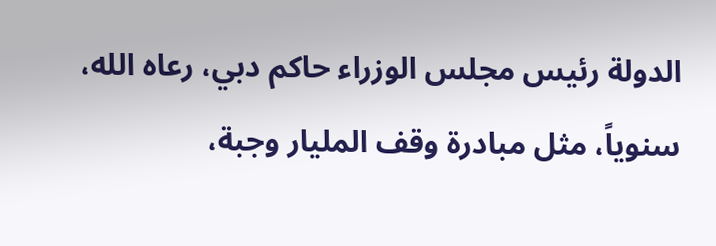الدولة رئيس مجلس الوزراء حاكم دبي، رعاه الله، سنوياً، مثل مبادرة وقف المليار وجبة،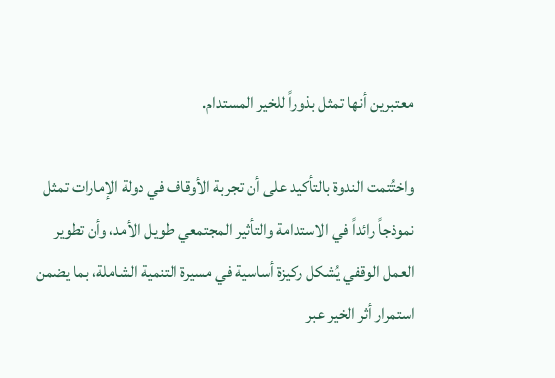معتبرين أنها تمثل بذوراً للخير المستدام.

واختُتمت الندوة بالتأكيد على أن تجربة الأوقاف في دولة الإمارات تمثل نموذجاً رائداً في الاستدامة والتأثير المجتمعي طويل الأمد، وأن تطوير العمل الوقفي يُشكل ركيزة أساسية في مسيرة التنمية الشاملة، بما يضمن استمرار أثر الخير عبر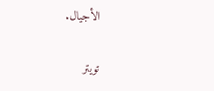الأجيال.

تويتر